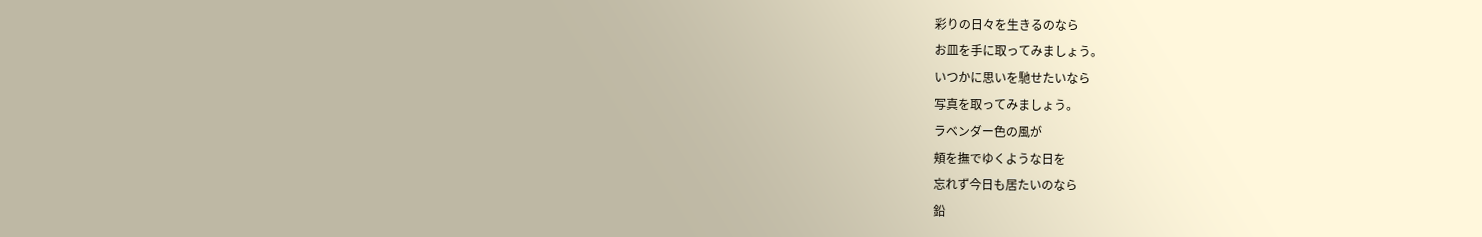彩りの日々を生きるのなら
お皿を手に取ってみましょう。
いつかに思いを馳せたいなら
写真を取ってみましょう。
ラベンダー色の風が
頬を撫でゆくような日を
忘れず今日も居たいのなら
鉛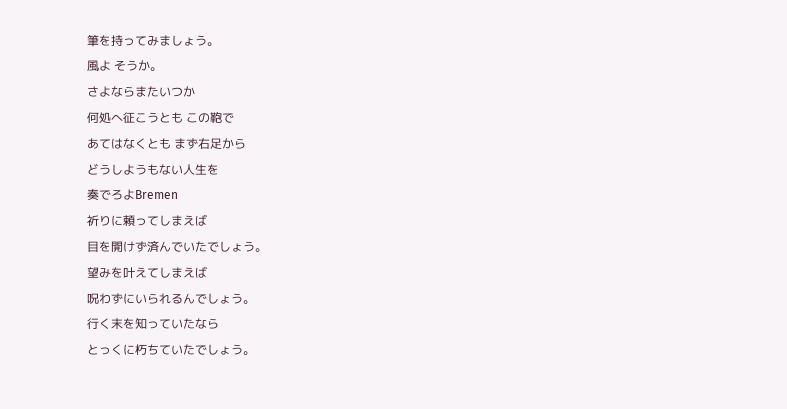筆を持ってみましょう。
風よ そうか。
さよならまたいつか
何処へ征こうとも この鞄で
あてはなくとも まず右足から
どうしようもない人生を
奏でろよBremen
祈りに頼ってしまえば
目を開けず済んでいたでしょう。
望みを叶えてしまえば
呪わずにいられるんでしょう。
行く末を知っていたなら
とっくに朽ちていたでしょう。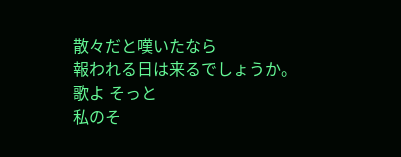散々だと嘆いたなら
報われる日は来るでしょうか。
歌よ そっと
私のそ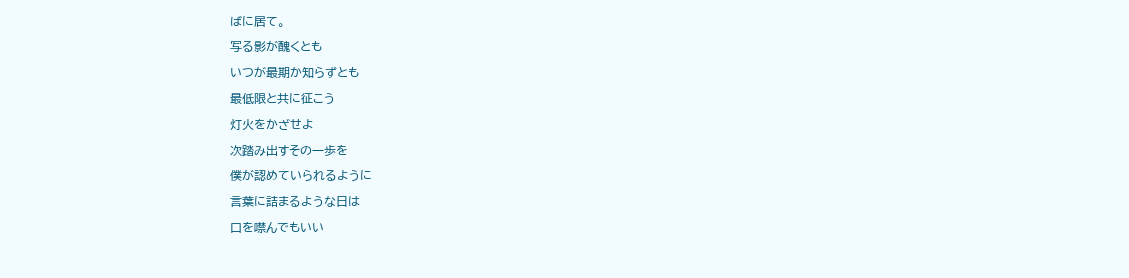ばに居て。
写る影が醜くとも
いつが最期か知らずとも
最低限と共に征こう
灯火をかざせよ
次踏み出すその一歩を
僕が認めていられるように
言葉に詰まるような日は
口を噤んでもいい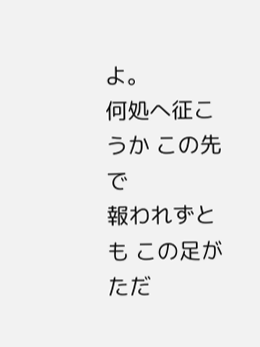よ。
何処へ征こうか この先で
報われずとも この足が
ただ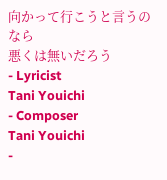向かって行こうと言うのなら
悪くは無いだろう
- Lyricist
Tani Youichi
- Composer
Tani Youichi
-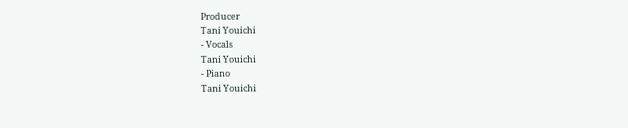Producer
Tani Youichi
- Vocals
Tani Youichi
- Piano
Tani Youichi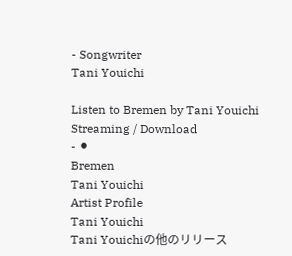- Songwriter
Tani Youichi

Listen to Bremen by Tani Youichi
Streaming / Download
- ⚫
Bremen
Tani Youichi
Artist Profile
Tani Youichi
Tani Youichiの他のリリース